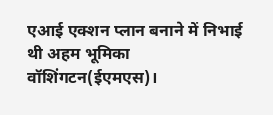एआई एक्शन प्लान बनाने में निभाई थी अहम भूमिका वॉशिंगटन(ईएमएस)।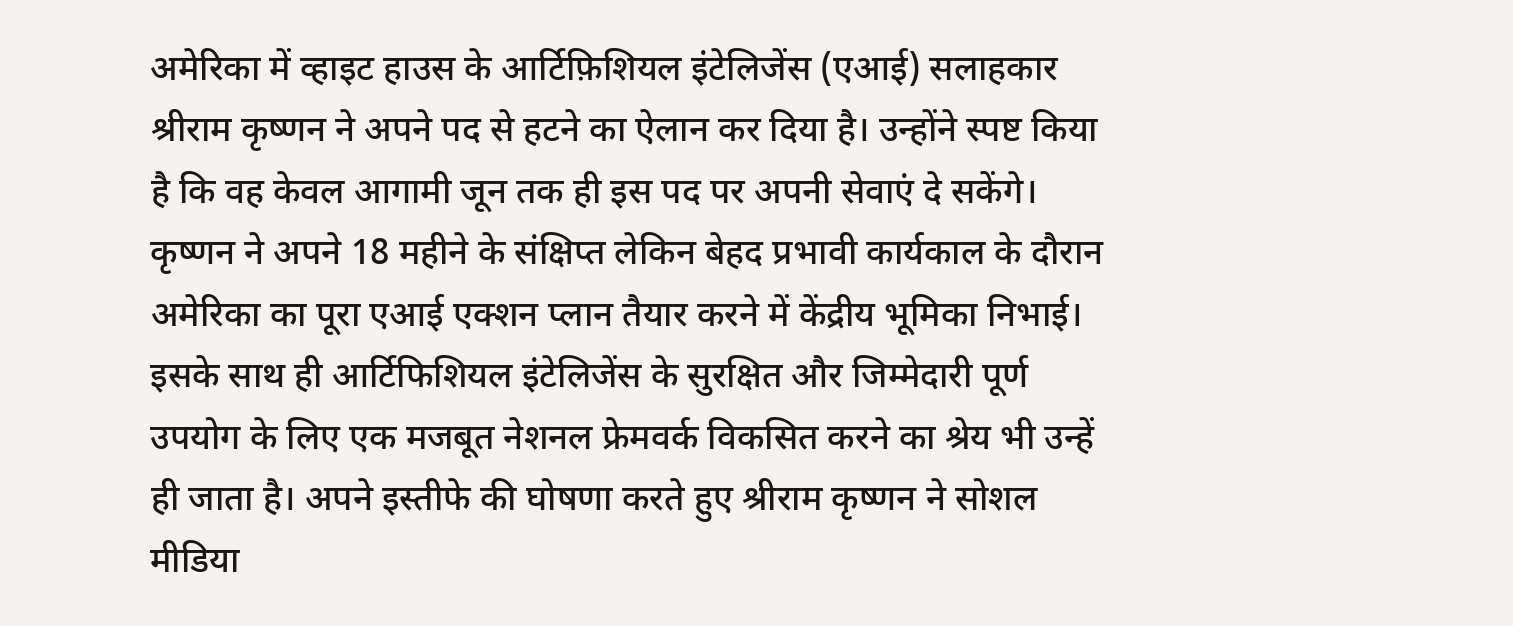अमेरिका में व्हाइट हाउस के आर्टिफ़िशियल इंटेलिजेंस (एआई) सलाहकार श्रीराम कृष्णन ने अपने पद से हटने का ऐलान कर दिया है। उन्होंने स्पष्ट किया है कि वह केवल आगामी जून तक ही इस पद पर अपनी सेवाएं दे सकेंगे। कृष्णन ने अपने 18 महीने के संक्षिप्त लेकिन बेहद प्रभावी कार्यकाल के दौरान अमेरिका का पूरा एआई एक्शन प्लान तैयार करने में केंद्रीय भूमिका निभाई। इसके साथ ही आर्टिफिशियल इंटेलिजेंस के सुरक्षित और जिम्मेदारी पूर्ण उपयोग के लिए एक मजबूत नेशनल फ्रेमवर्क विकसित करने का श्रेय भी उन्हें ही जाता है। अपने इस्तीफे की घोषणा करते हुए श्रीराम कृष्णन ने सोशल मीडिया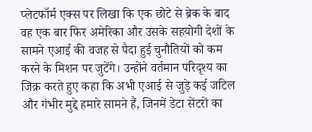प्लेटफॉर्म एक्स पर लिखा कि एक छोटे से ब्रेक के बाद वह एक बार फिर अमेरिका और उसके सहयोगी देशों के सामने एआई की वजह से पैदा हुई चुनौतियों को कम करने के मिशन पर जुटेंगे। उन्होंने वर्तमान परिदृश्य का जिक्र करते हुए कहा कि अभी एआई से जुड़े कई जटिल और गंभीर मुद्दे हमारे सामने हैं, जिनमें डेटा सेंटरों का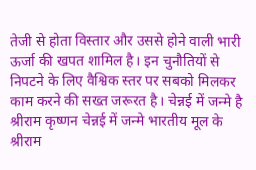तेजी से होता विस्तार और उससे होने वाली भारी ऊर्जा की खपत शामिल है। इन चुनौतियों से निपटने के लिए वैश्विक स्तर पर सबको मिलकर काम करने की सख्त जरूरत है। चेन्नई में जन्मे है श्रीराम कृष्णन चेन्नई में जन्मे भारतीय मूल के श्रीराम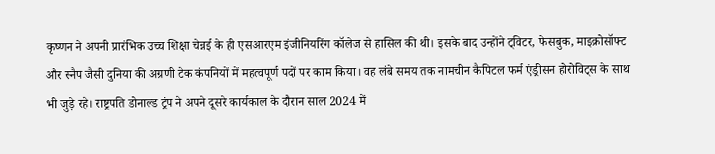कृष्णन ने अपनी प्रारंभिक उच्च शिक्षा चेन्नई के ही एसआरएम इंजीनियरिंग कॉलेज से हासिल की थी। इसके बाद उन्होंने ट्विटर, फेसबुक, माइक्रोसॉफ्ट और स्नैप जैसी दुनिया की अग्रणी टेक कंपनियों में महत्वपूर्ण पदों पर काम किया। वह लंबे समय तक नामचीन कैपिटल फर्म एंड्रीसन होरोविट्स के साथ भी जुड़े रहे। राष्ट्रपति डोनाल्ड ट्रंप ने अपने दूसरे कार्यकाल के दौरान साल 2024 में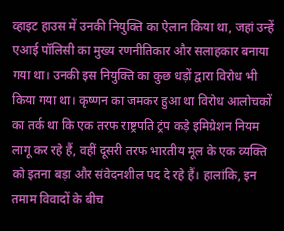व्हाइट हाउस में उनकी नियुक्ति का ऐलान किया था, जहां उन्हें एआई पॉलिसी का मुख्य रणनीतिकार और सलाहकार बनाया गया था। उनकी इस नियुक्ति का कुछ धड़ों द्वारा विरोध भी किया गया था। कृष्णन का जमकर हुआ था विरोध आलोचकों का तर्क था कि एक तरफ राष्ट्रपति ट्रंप कड़े इमिग्रेशन नियम लागू कर रहे हैं, वहीं दूसरी तरफ भारतीय मूल के एक व्यक्ति को इतना बड़ा और संवेदनशील पद दे रहे हैं। हालांकि, इन तमाम विवादों के बीच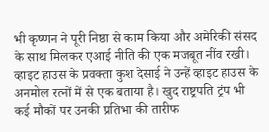भी कृष्णन ने पूरी निष्ठा से काम किया और अमेरिकी संसद के साथ मिलकर एआई नीति की एक मजबूत नींव रखी। व्हाइट हाउस के प्रवक्ता कुश देसाई ने उन्हें व्हाइट हाउस के अनमोल रत्नों में से एक बताया है। खुद राष्ट्रपति ट्रंप भी कई मौकों पर उनकी प्रतिभा की तारीफ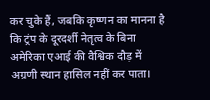कर चुके हैं, जबकि कृष्णन का मानना है कि ट्रंप के दूरदर्शी नेतृत्व के बिना अमेरिका एआई की वैश्विक दौड़ में अग्रणी स्थान हासिल नहीं कर पाता।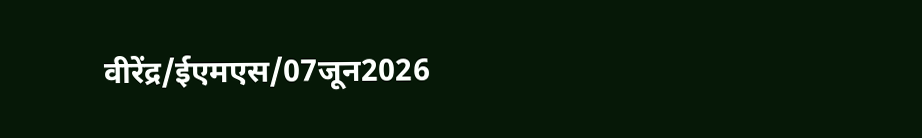वीरेंद्र/ईएमएस/07जून2026